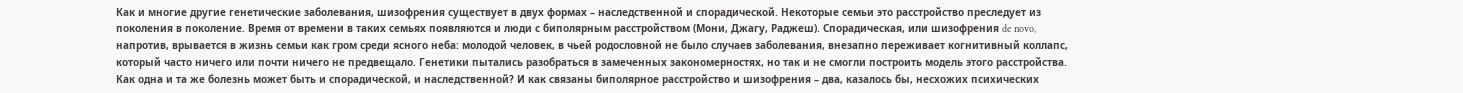Как и многие другие генетические заболевания, шизофрения существует в двух формах – наследственной и спорадической. Некоторые семьи это расстройство преследует из поколения в поколение. Время от времени в таких семьях появляются и люди с биполярным расстройством (Мони, Джагу, Раджеш). Спорадическая, или шизофрения de novo, напротив, врывается в жизнь семьи как гром среди ясного неба: молодой человек, в чьей родословной не было случаев заболевания, внезапно переживает когнитивный коллапс, который часто ничего или почти ничего не предвещало. Генетики пытались разобраться в замеченных закономерностях, но так и не смогли построить модель этого расстройства. Как одна и та же болезнь может быть и спорадической, и наследственной? И как связаны биполярное расстройство и шизофрения – два, казалось бы, несхожих психических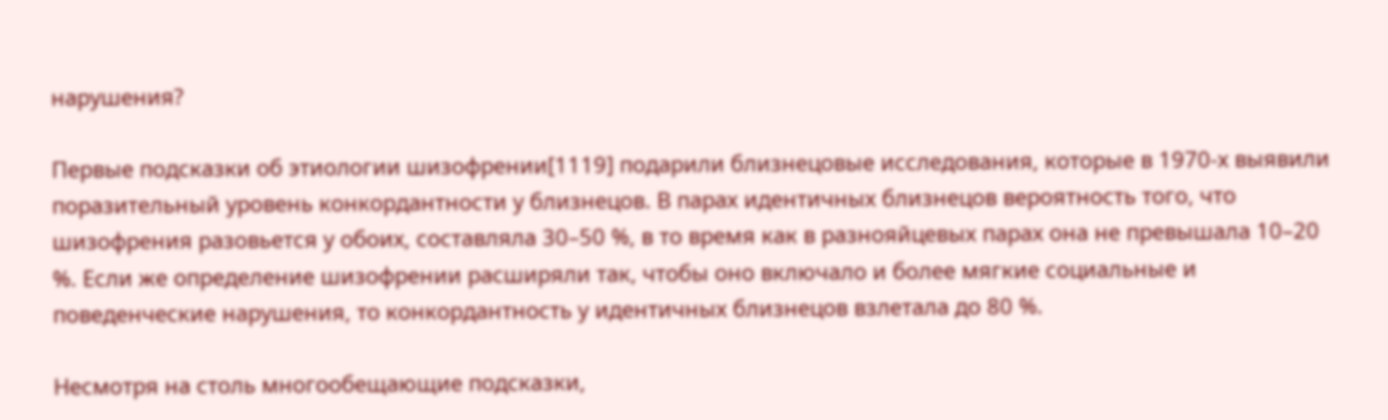нарушения?

Первые подсказки об этиологии шизофрении[1119] подарили близнецовые исследования, которые в 1970-х выявили поразительный уровень конкордантности у близнецов. В парах идентичных близнецов вероятность того, что шизофрения разовьется у обоих, составляла 30–50 %, в то время как в разнояйцевых парах она не превышала 10–20 %. Если же определение шизофрении расширяли так, чтобы оно включало и более мягкие социальные и поведенческие нарушения, то конкордантность у идентичных близнецов взлетала до 80 %.

Несмотря на столь многообещающие подсказки,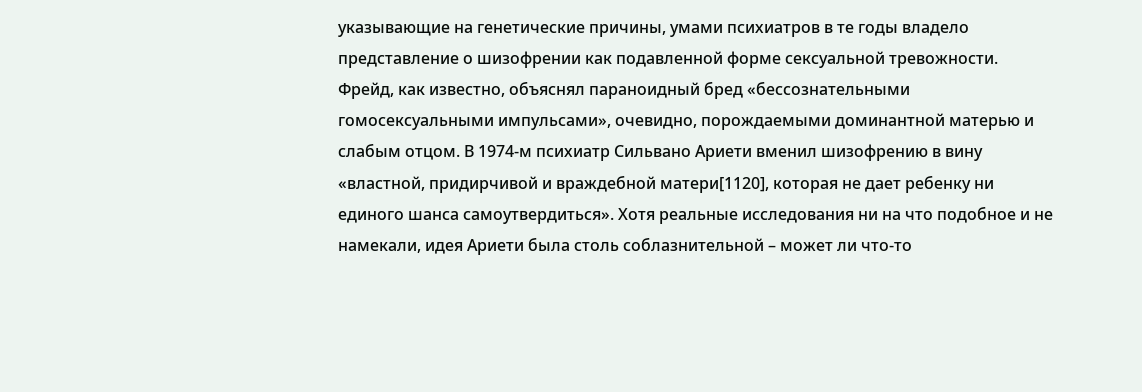указывающие на генетические причины, умами психиатров в те годы владело представление о шизофрении как подавленной форме сексуальной тревожности. Фрейд, как известно, объяснял параноидный бред «бессознательными гомосексуальными импульсами», очевидно, порождаемыми доминантной матерью и слабым отцом. В 1974-м психиатр Сильвано Ариети вменил шизофрению в вину «властной, придирчивой и враждебной матери[1120], которая не дает ребенку ни единого шанса самоутвердиться». Хотя реальные исследования ни на что подобное и не намекали, идея Ариети была столь соблазнительной – может ли что-то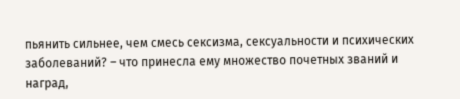пьянить сильнее, чем смесь сексизма, сексуальности и психических заболеваний? – что принесла ему множество почетных званий и наград,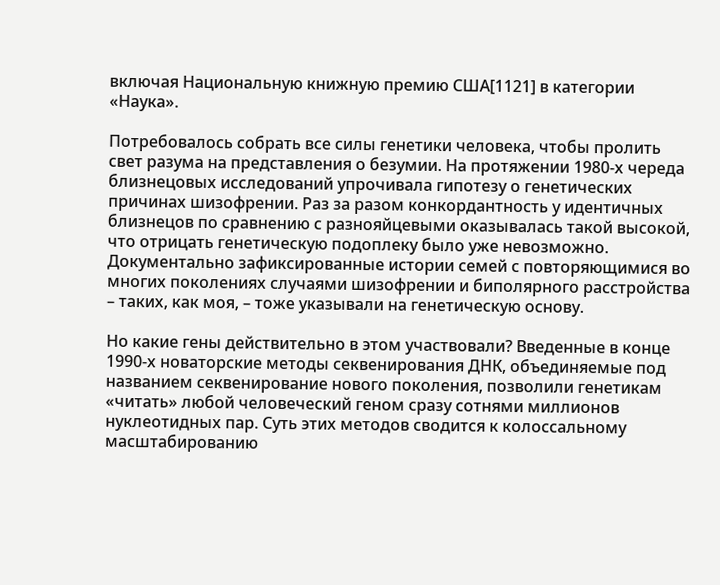включая Национальную книжную премию США[1121] в категории «Наука».

Потребовалось собрать все силы генетики человека, чтобы пролить свет разума на представления о безумии. На протяжении 1980-х череда близнецовых исследований упрочивала гипотезу о генетических причинах шизофрении. Раз за разом конкордантность у идентичных близнецов по сравнению с разнояйцевыми оказывалась такой высокой, что отрицать генетическую подоплеку было уже невозможно. Документально зафиксированные истории семей с повторяющимися во многих поколениях случаями шизофрении и биполярного расстройства – таких, как моя, – тоже указывали на генетическую основу.

Но какие гены действительно в этом участвовали? Введенные в конце 1990-х новаторские методы секвенирования ДНК, объединяемые под названием секвенирование нового поколения, позволили генетикам «читать» любой человеческий геном сразу сотнями миллионов нуклеотидных пар. Суть этих методов сводится к колоссальному масштабированию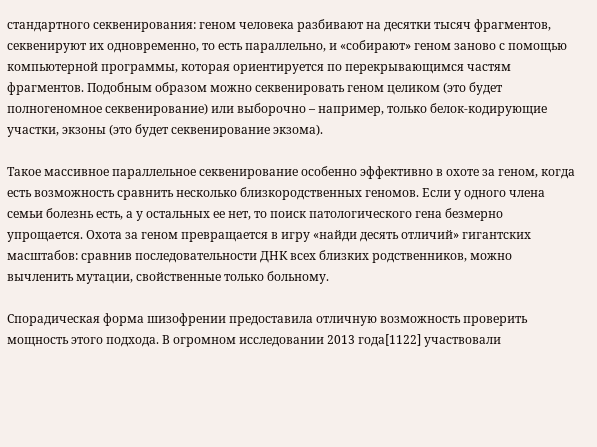стандартного секвенирования: геном человека разбивают на десятки тысяч фрагментов, секвенируют их одновременно, то есть параллельно, и «собирают» геном заново с помощью компьютерной программы, которая ориентируется по перекрывающимся частям фрагментов. Подобным образом можно секвенировать геном целиком (это будет полногеномное секвенирование) или выборочно – например, только белок-кодирующие участки, экзоны (это будет секвенирование экзома).

Такое массивное параллельное секвенирование особенно эффективно в охоте за геном, когда есть возможность сравнить несколько близкородственных геномов. Если у одного члена семьи болезнь есть, а у остальных ее нет, то поиск патологического гена безмерно упрощается. Охота за геном превращается в игру «найди десять отличий» гигантских масштабов: сравнив последовательности ДНК всех близких родственников, можно вычленить мутации, свойственные только больному.

Спорадическая форма шизофрении предоставила отличную возможность проверить мощность этого подхода. В огромном исследовании 2013 года[1122] участвовали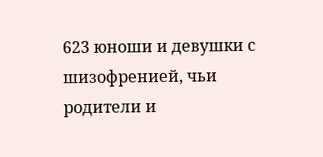623 юноши и девушки с шизофренией, чьи родители и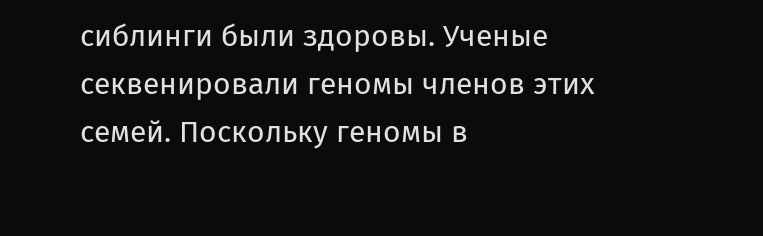сиблинги были здоровы. Ученые секвенировали геномы членов этих семей. Поскольку геномы в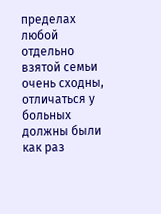пределах любой отдельно взятой семьи очень сходны, отличаться у больных должны были как раз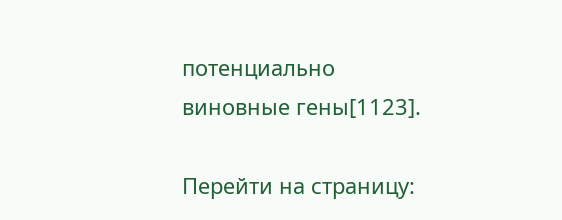потенциально виновные гены[1123].

Перейти на страницу: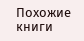Похожие книги